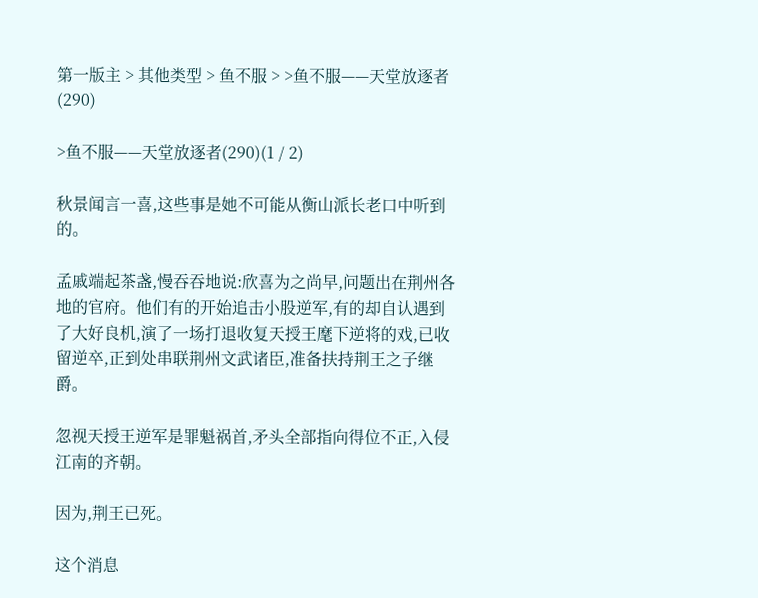第一版主 > 其他类型 > 鱼不服 > >鱼不服——天堂放逐者(290)

>鱼不服——天堂放逐者(290)(1 / 2)

秋景闻言一喜,这些事是她不可能从衡山派长老口中听到的。

孟戚端起茶盏,慢吞吞地说:欣喜为之尚早,问题出在荆州各地的官府。他们有的开始追击小股逆军,有的却自认遇到了大好良机,演了一场打退收复天授王麾下逆将的戏,已收留逆卒,正到处串联荆州文武诸臣,准备扶持荆王之子继爵。

忽视天授王逆军是罪魁祸首,矛头全部指向得位不正,入侵江南的齐朝。

因为,荆王已死。

这个消息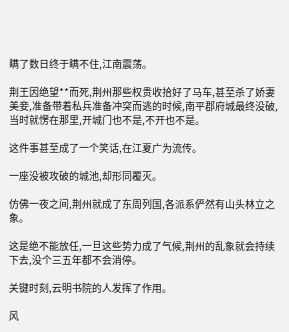瞒了数日终于瞒不住,江南震荡。

荆王因绝望**而死,荆州那些权贵收拾好了马车,甚至杀了娇妻美妾,准备带着私兵准备冲突而逃的时候,南平郡府城最终没破,当时就愣在那里,开城门也不是,不开也不是。

这件事甚至成了一个笑话,在江夏广为流传。

一座没被攻破的城池,却形同覆灭。

仿佛一夜之间,荆州就成了东周列国,各派系俨然有山头林立之象。

这是绝不能放任,一旦这些势力成了气候,荆州的乱象就会持续下去,没个三五年都不会消停。

关键时刻,云明书院的人发挥了作用。

风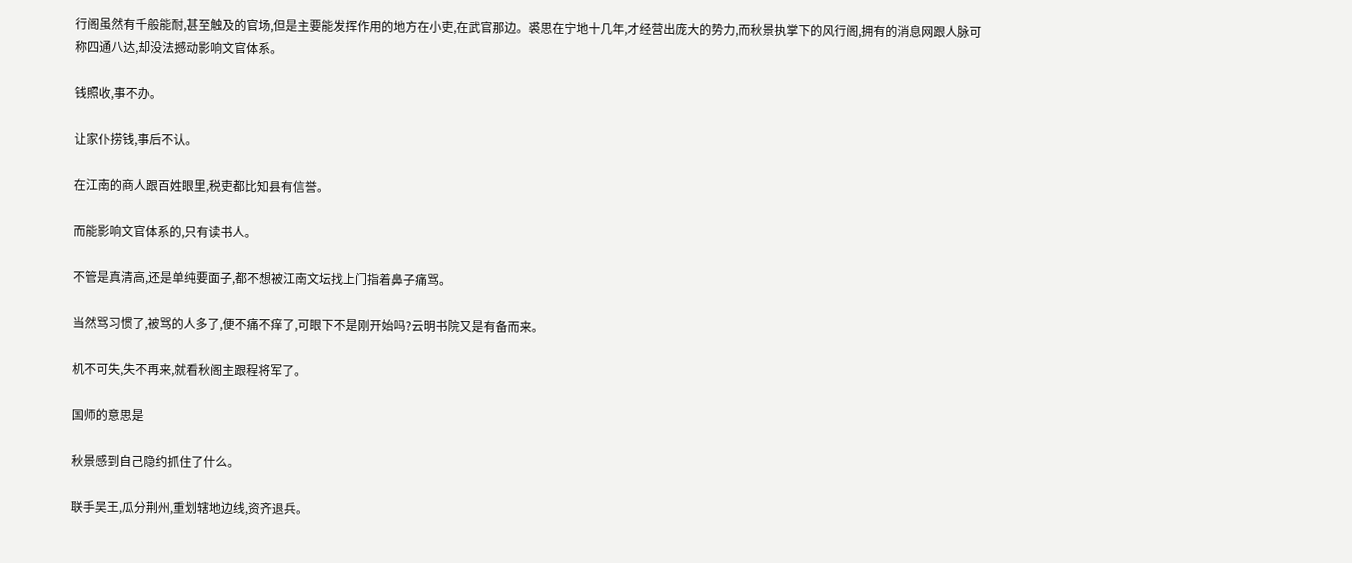行阁虽然有千般能耐,甚至触及的官场,但是主要能发挥作用的地方在小吏,在武官那边。裘思在宁地十几年,才经营出庞大的势力,而秋景执掌下的风行阁,拥有的消息网跟人脉可称四通八达,却没法撼动影响文官体系。

钱照收,事不办。

让家仆捞钱,事后不认。

在江南的商人跟百姓眼里,税吏都比知县有信誉。

而能影响文官体系的,只有读书人。

不管是真清高,还是单纯要面子,都不想被江南文坛找上门指着鼻子痛骂。

当然骂习惯了,被骂的人多了,便不痛不痒了,可眼下不是刚开始吗?云明书院又是有备而来。

机不可失,失不再来,就看秋阁主跟程将军了。

国师的意思是

秋景感到自己隐约抓住了什么。

联手吴王,瓜分荆州,重划辖地边线,资齐退兵。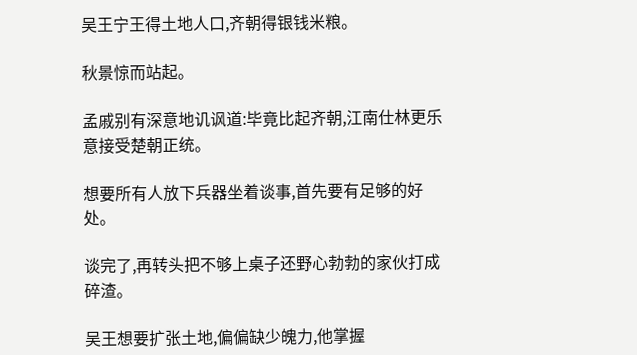吴王宁王得土地人口,齐朝得银钱米粮。

秋景惊而站起。

孟戚别有深意地讥讽道:毕竟比起齐朝,江南仕林更乐意接受楚朝正统。

想要所有人放下兵器坐着谈事,首先要有足够的好处。

谈完了,再转头把不够上桌子还野心勃勃的家伙打成碎渣。

吴王想要扩张土地,偏偏缺少魄力,他掌握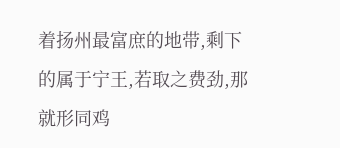着扬州最富庶的地带,剩下的属于宁王,若取之费劲,那就形同鸡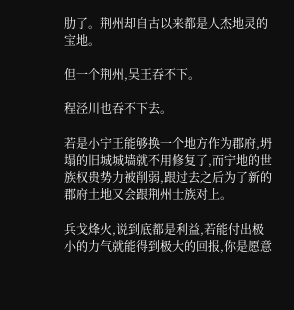肋了。荆州却自古以来都是人杰地灵的宝地。

但一个荆州,吴王吞不下。

程泾川也吞不下去。

若是小宁王能够换一个地方作为郡府,坍塌的旧城城墙就不用修复了,而宁地的世族权贵势力被削弱,跟过去之后为了新的郡府土地又会跟荆州士族对上。

兵戈烽火,说到底都是利益,若能付出极小的力气就能得到极大的回报,你是愿意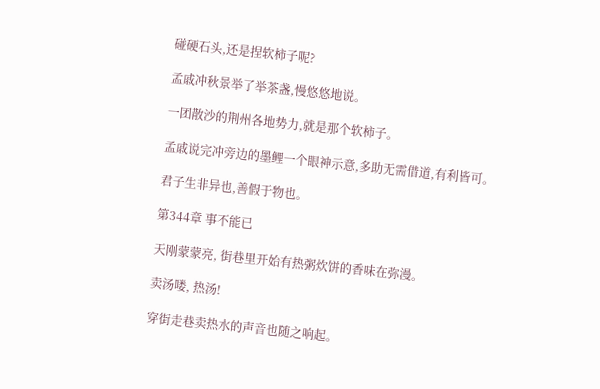碰硬石头,还是捏软柿子呢?

孟戚冲秋景举了举茶盏,慢悠悠地说。

一团散沙的荆州各地势力,就是那个软柿子。

孟戚说完冲旁边的墨鲤一个眼神示意,多助无需借道,有利皆可。

君子生非异也,善假于物也。

第344章 事不能已

天刚蒙蒙亮, 街巷里开始有热粥炊饼的香味在弥漫。

卖汤喽, 热汤!

穿街走巷卖热水的声音也随之响起。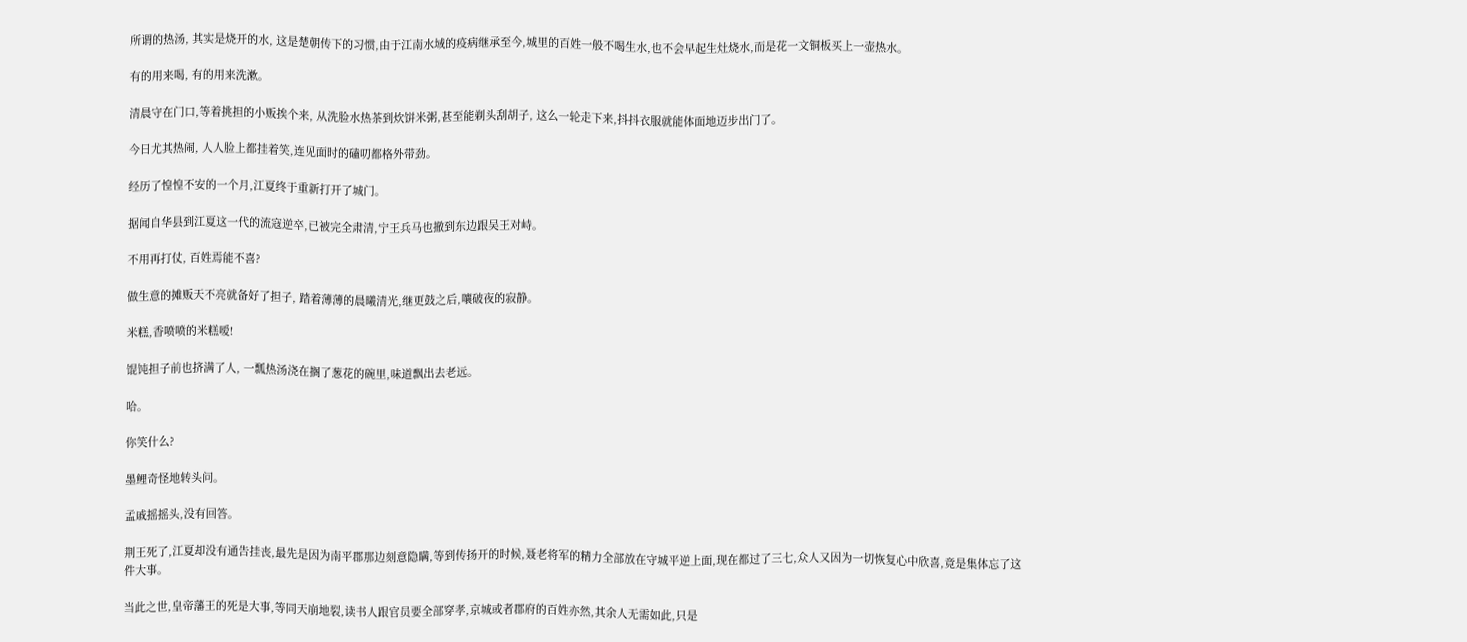所谓的热汤, 其实是烧开的水, 这是楚朝传下的习惯,由于江南水域的疫病继承至今,城里的百姓一般不喝生水,也不会早起生灶烧水,而是花一文铜板买上一壶热水。

有的用来喝, 有的用来洗漱。

清晨守在门口,等着挑担的小贩挨个来, 从洗脸水热茶到炊饼米粥,甚至能剃头刮胡子, 这么一轮走下来,抖抖衣服就能体面地迈步出门了。

今日尤其热闹, 人人脸上都挂着笑,连见面时的磕叨都格外带劲。

经历了惶惶不安的一个月,江夏终于重新打开了城门。

据闻自华县到江夏这一代的流寇逆卒,已被完全肃清,宁王兵马也撤到东边跟吴王对峙。

不用再打仗, 百姓焉能不喜?

做生意的摊贩天不亮就备好了担子, 踏着薄薄的晨曦清光,继更鼓之后,嚷破夜的寂静。

米糕,香喷喷的米糕嗳!

馄饨担子前也挤满了人, 一瓢热汤浇在搁了葱花的碗里,味道飘出去老远。

哈。

你笑什么?

墨鲤奇怪地转头问。

孟戚摇摇头,没有回答。

荆王死了,江夏却没有通告挂丧,最先是因为南平郡那边刻意隐瞒,等到传扬开的时候,聂老将军的精力全部放在守城平逆上面,现在都过了三七,众人又因为一切恢复心中欣喜,竟是集体忘了这件大事。

当此之世,皇帝藩王的死是大事,等同天崩地裂,读书人跟官员要全部穿孝,京城或者郡府的百姓亦然,其余人无需如此,只是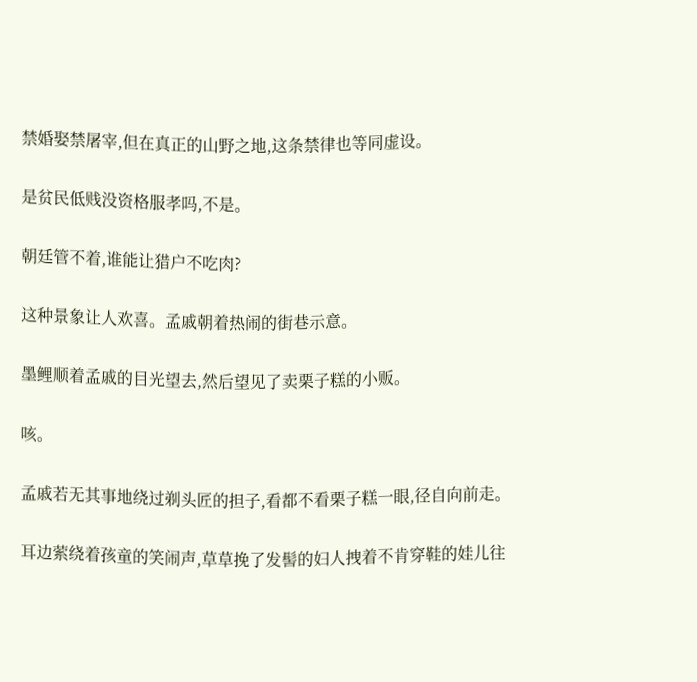禁婚娶禁屠宰,但在真正的山野之地,这条禁律也等同虚设。

是贫民低贱没资格服孝吗,不是。

朝廷管不着,谁能让猎户不吃肉?

这种景象让人欢喜。孟戚朝着热闹的街巷示意。

墨鲤顺着孟戚的目光望去,然后望见了卖栗子糕的小贩。

咳。

孟戚若无其事地绕过剃头匠的担子,看都不看栗子糕一眼,径自向前走。

耳边萦绕着孩童的笑闹声,草草挽了发髻的妇人拽着不肯穿鞋的娃儿往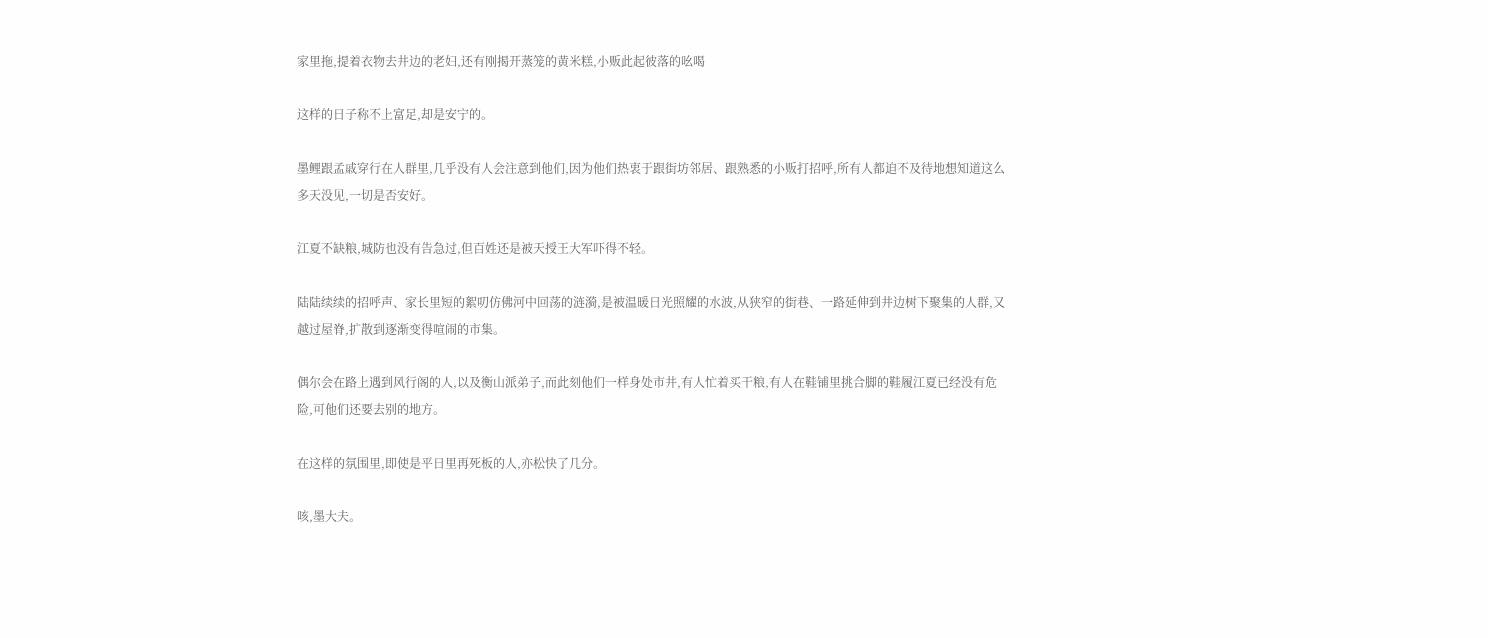家里拖,提着衣物去井边的老妇,还有刚揭开蒸笼的黄米糕,小贩此起彼落的吆喝

这样的日子称不上富足,却是安宁的。

墨鲤跟孟戚穿行在人群里,几乎没有人会注意到他们,因为他们热衷于跟街坊邻居、跟熟悉的小贩打招呼,所有人都迫不及待地想知道这么多天没见,一切是否安好。

江夏不缺粮,城防也没有告急过,但百姓还是被天授王大军吓得不轻。

陆陆续续的招呼声、家长里短的絮叨仿佛河中回荡的涟漪,是被温暖日光照耀的水波,从狭窄的街巷、一路延伸到井边树下聚集的人群,又越过屋脊,扩散到逐渐变得喧闹的市集。

偶尔会在路上遇到风行阁的人,以及衡山派弟子,而此刻他们一样身处市井,有人忙着买干粮,有人在鞋铺里挑合脚的鞋履江夏已经没有危险,可他们还要去别的地方。

在这样的氛围里,即使是平日里再死板的人,亦松快了几分。

咳,墨大夫。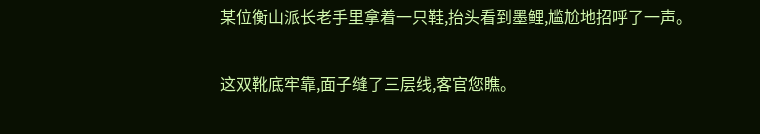某位衡山派长老手里拿着一只鞋,抬头看到墨鲤,尴尬地招呼了一声。

这双靴底牢靠,面子缝了三层线,客官您瞧。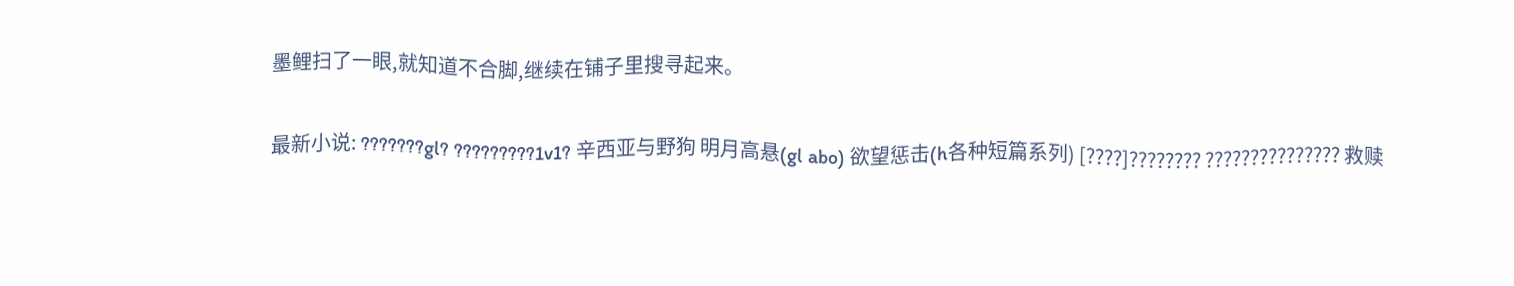墨鲤扫了一眼,就知道不合脚,继续在铺子里搜寻起来。

最新小说: ???????gl? ?????????1v1? 辛西亚与野狗 明月高悬(gl abo) 欲望惩击(h各种短篇系列) [????]???????? ??????????????? 救赎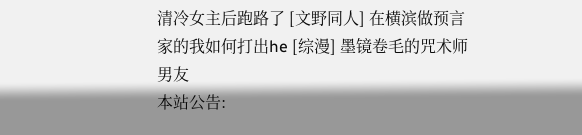清冷女主后跑路了 [文野同人] 在横滨做预言家的我如何打出he [综漫] 墨镜卷毛的咒术师男友
本站公告: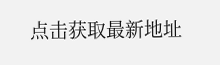点击获取最新地址